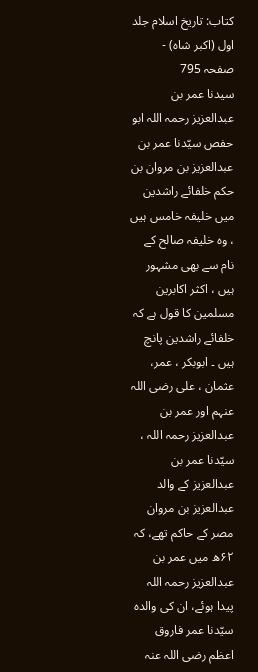کتاب: تاریخ اسلام جلد اول (اکبر شاہ) - صفحہ 795
سیدنا عمر بن عبدالعزیز رحمہ اللہ ابو حفص سیّدنا عمر بن عبدالعزیز بن مروان بن حکم خلفائے راشدین میں خلیفہ خامس ہیں ، وہ خلیفہ صالح کے نام سے بھی مشہور ہیں ، اکثر اکابرین مسلمین کا قول ہے کہ خلفائے راشدین پانچ ہیں ۔ ابوبکر ، عمر، عثمان ، علی رضی اللہ عنہم اور عمر بن عبدالعزیز رحمہ اللہ ، سیّدنا عمر بن عبدالعزیز کے والد عبدالعزیز بن مروان مصر کے حاکم تھے، کہ ۶۲ھ میں عمر بن عبدالعزیز رحمہ اللہ پیدا ہوئے، ان کی والدہ سیّدنا عمر فاروق اعظم رضی اللہ عنہ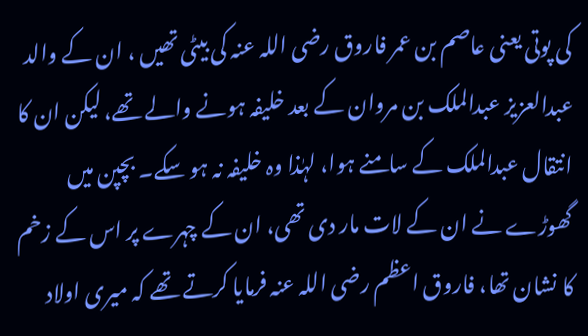کی پوتی یعنی عاصم بن عمر فاروق رضی اللہ عنہ کی بیٹی تھیں ، ان کے والد عبدالعزیز عبدالملک بن مروان کے بعد خلیفہ ہونے والے تھے، لیکن ان کا انتقال عبدالملک کے سامنے ہوا، لہٰذا وہ خلیفہ نہ ہو سکے۔ بچپن میں گھوڑے نے ان کے لات مار دی تھی، ان کے چہرے پر اس کے زخم کا نشان تھا، فاروق اعظم رضی اللہ عنہ فرمایا کرتے تھے کہ میری اولاد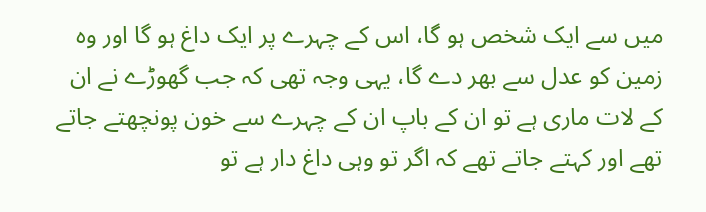میں سے ایک شخص ہو گا، اس کے چہرے پر ایک داغ ہو گا اور وہ زمین کو عدل سے بھر دے گا، یہی وجہ تھی کہ جب گھوڑے نے ان کے لات ماری ہے تو ان کے باپ ان کے چہرے سے خون پونچھتے جاتے تھے اور کہتے جاتے تھے کہ اگر تو وہی داغ دار ہے تو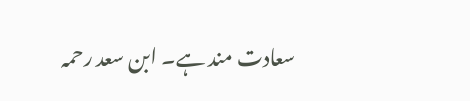سعادت مند ہے۔ ابن سعد رحمہ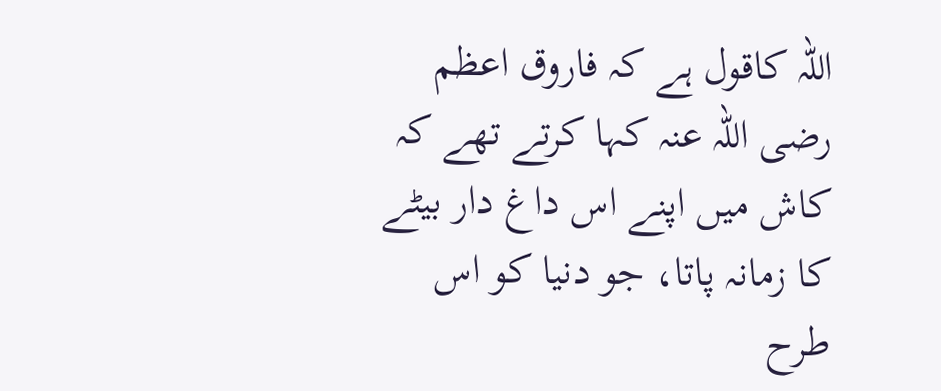اللہ کاقول ہے کہ فاروق اعظم رضی اللہ عنہ کہا کرتے تھے کہ کاش میں اپنے اس داغ دار بیٹے کا زمانہ پاتا، جو دنیا کو اس طرح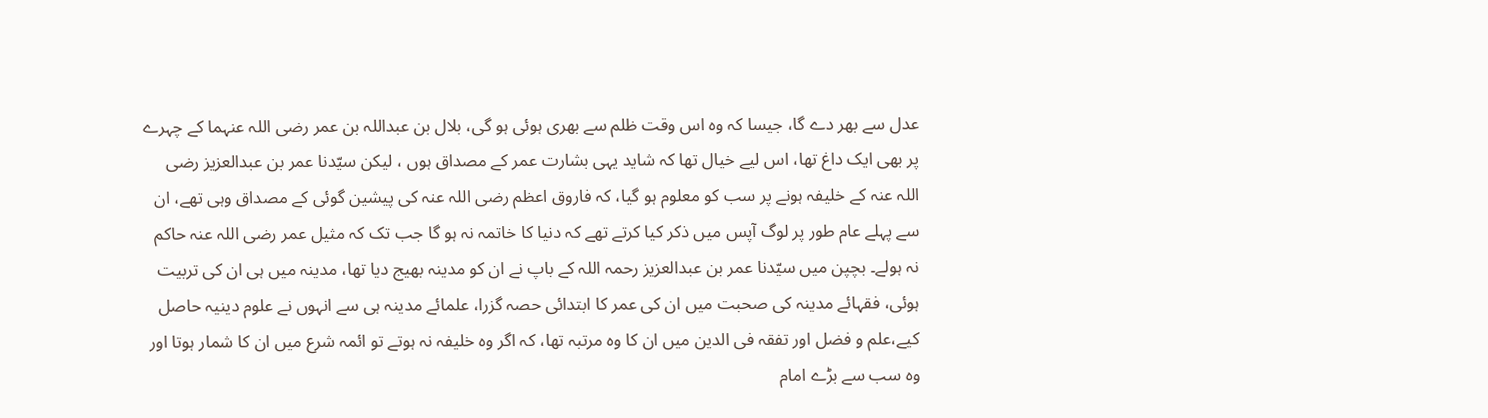عدل سے بھر دے گا، جیسا کہ وہ اس وقت ظلم سے بھری ہوئی ہو گی، بلال بن عبداللہ بن عمر رضی اللہ عنہما کے چہرے پر بھی ایک داغ تھا، اس لیے خیال تھا کہ شاید یہی بشارت عمر کے مصداق ہوں ، لیکن سیّدنا عمر بن عبدالعزیز رضی اللہ عنہ کے خلیفہ ہونے پر سب کو معلوم ہو گیا، کہ فاروق اعظم رضی اللہ عنہ کی پیشین گوئی کے مصداق وہی تھے، ان سے پہلے عام طور پر لوگ آپس میں ذکر کیا کرتے تھے کہ دنیا کا خاتمہ نہ ہو گا جب تک کہ مثیل عمر رضی اللہ عنہ حاکم نہ ہولے۔ بچپن میں سیّدنا عمر بن عبدالعزیز رحمہ اللہ کے باپ نے ان کو مدینہ بھیج دیا تھا، مدینہ میں ہی ان کی تربیت ہوئی، فقہائے مدینہ کی صحبت میں ان کی عمر کا ابتدائی حصہ گزرا، علمائے مدینہ ہی سے انہوں نے علوم دینیہ حاصل کیے،علم و فضل اور تفقہ فی الدین میں ان کا وہ مرتبہ تھا، کہ اگر وہ خلیفہ نہ ہوتے تو ائمہ شرع میں ان کا شمار ہوتا اور وہ سب سے بڑے امام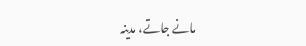مانے جاتے، مدینہ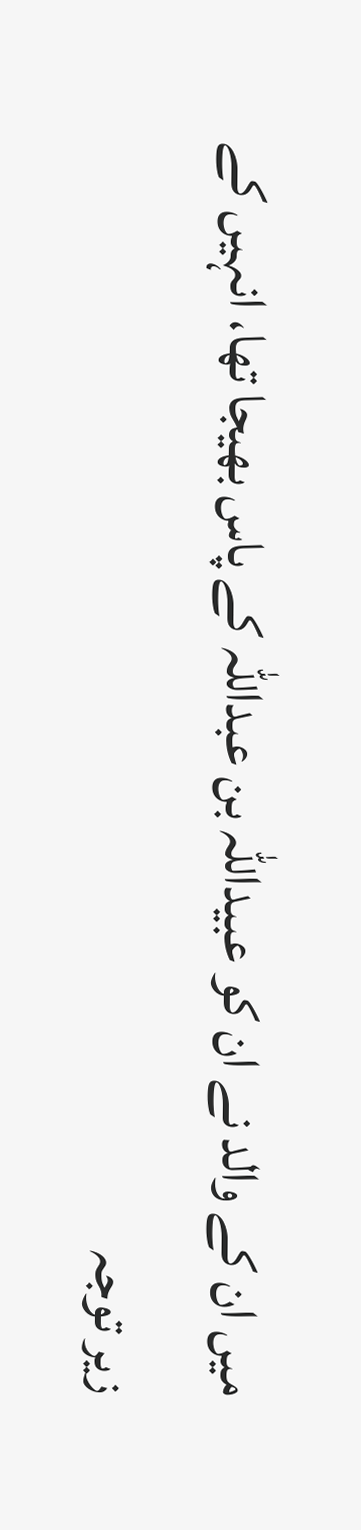میں ان کے والد نے ان کو عبیداللہ بن عبداللہ کے پاس بھیجا تھا، انہیں کے زیر توجہ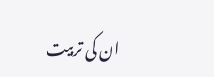ان کی تربیت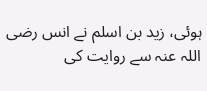ہوئی، زید بن اسلم نے انس رضی اللہ عنہ سے روایت کی